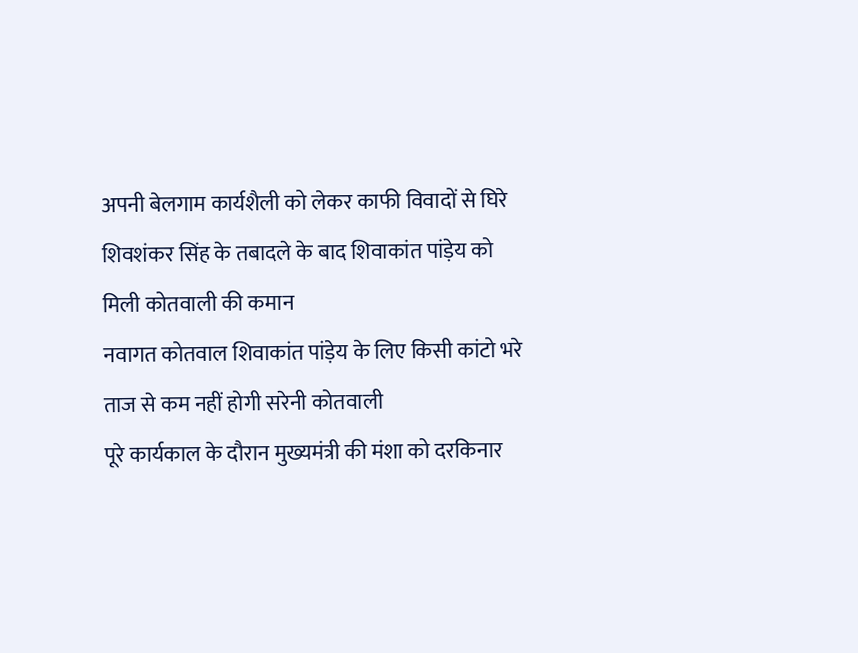अपनी बेलगाम कार्यशैली को लेकर काफी विवादों से घिरे शिवशंकर सिंह के तबादले के बाद शिवाकांत पांड़ेय को मिली कोतवाली की कमान
नवागत कोतवाल शिवाकांत पांड़ेय के लिए किसी कांटो भरे ताज से कम नहीं होगी सरेनी कोतवाली
पूरे कार्यकाल के दौरान मुख्यमंत्री की मंशा को दरकिनार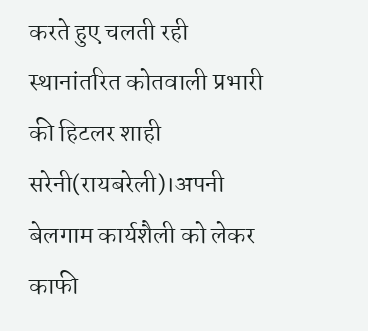करते हुए चलती रही स्थानांतरित कोतवाली प्रभारी की हिटलर शाही
सरेनी(रायबरेली)।अपनी बेलगाम कार्यशैली को लेकर काफी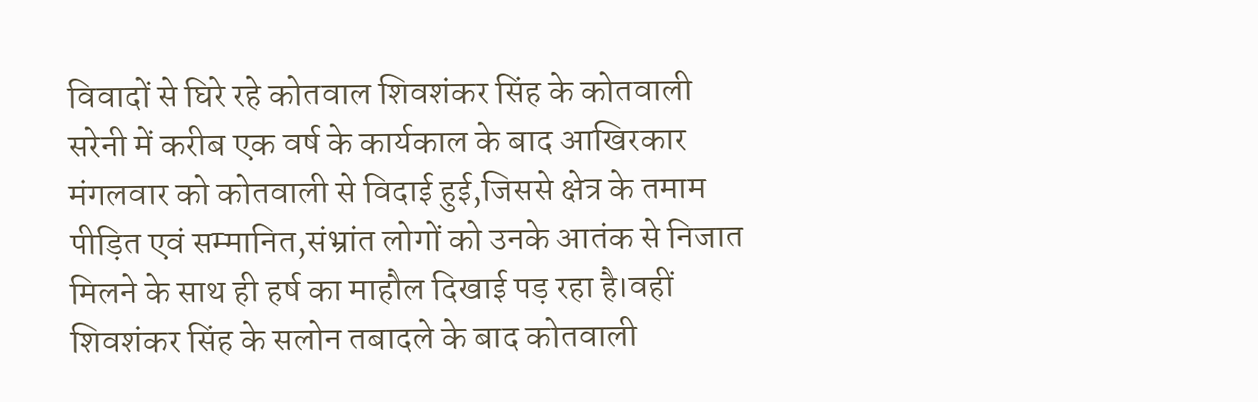विवादों से घिरे रहे कोतवाल शिवशंकर सिंह के कोतवाली सरेनी में करीब एक वर्ष के कार्यकाल के बाद आखिरकार मंगलवार को कोतवाली से विदाई हुई,जिससे क्षेत्र के तमाम पीड़ित एवं सम्मानित,संभ्रांत लोगों को उनके आतंक से निजात मिलने के साथ ही हर्ष का माहौल दिखाई पड़ रहा है।वहीं शिवशंकर सिंह के सलोन तबादले के बाद कोतवाली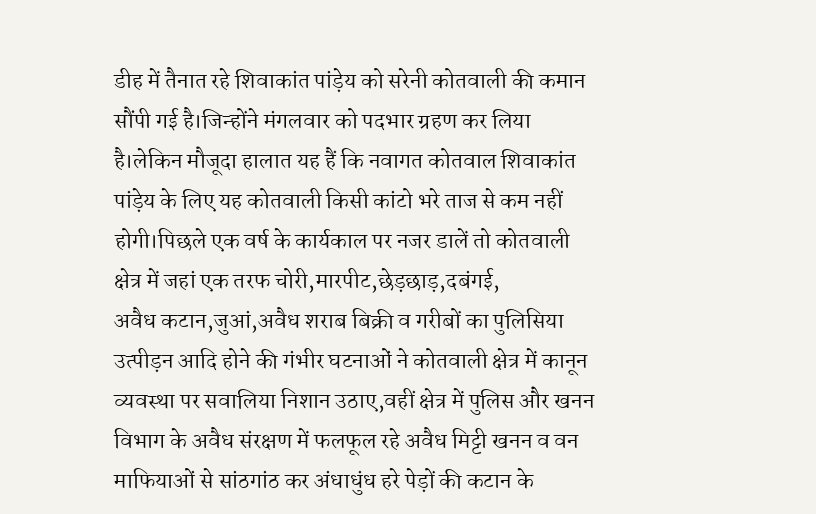डीह में तैनात रहे शिवाकांत पांड़ेय को सरेनी कोतवाली की कमान सौंपी गई है।जिन्होंने मंगलवार को पदभार ग्रहण कर लिया है।लेकिन मौजूदा हालात यह हैं कि नवागत कोतवाल शिवाकांत पांड़ेय के लिए यह कोतवाली किसी कांटो भरे ताज से कम नहीं होगी।पिछले एक वर्ष के कार्यकाल पर नजर डालें तो कोतवाली क्षेत्र में जहां एक तरफ चोरी,मारपीट,छेड़छाड़,दबंगई,
अवैध कटान,जुआं,अवैध शराब बिक्री व गरीबों का पुलिसिया उत्पीड़न आदि होने की गंभीर घटनाओं ने कोतवाली क्षेत्र में कानून व्यवस्था पर सवालिया निशान उठाए,वहीं क्षेत्र में पुलिस और खनन विभाग के अवैध संरक्षण में फलफूल रहे अवैध मिट्टी खनन व वन माफियाओं से सांठगांठ कर अंधाधुंध हरे पेड़ों की कटान के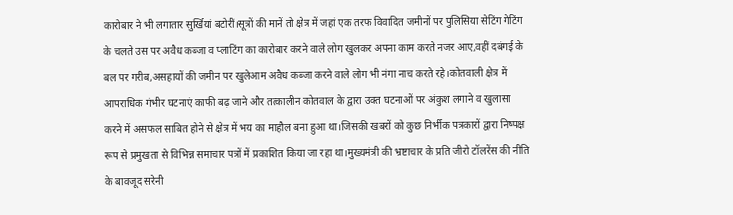कारोबार ने भी लगातार सुर्खियां बटोरीं।सूत्रों की मानें तो क्षेत्र में जहां एक तरफ विवादित जमीनों पर पुलिसिया सेटिंग गेटिंग के चलते उस पर अवैध कब्जा व प्लाटिंग का कारोबार करने वाले लोग खुलकर अपना काम करते नजर आए,वहीं दबंगई के बल पर गरीब,असहायों की जमीन पर खुलेआम अवैध कब्जा करने वाले लोग भी नंगा नाच करते रहे।कोतवाली क्षेत्र में आपराधिक गंभीर घटनाएं काफी बढ़ जाने और तत्कालीन कोतवाल के द्वारा उक्त घटनाओं पर अंकुश लगाने व खुलासा करने में असफल साबित होने से क्षेत्र में भय का माहौल बना हुआ था।जिसकी खबरों को कुछ निर्भीक पत्रकारों द्वारा निष्पक्ष रूप से प्रमुखता से विभिन्न समाचार पत्रों में प्रकाशित किया जा रहा था।मुख्यमंत्री की भ्रष्टाचार के प्रति जीरो टॉलरेंस की नीति के बावजूद सरेनी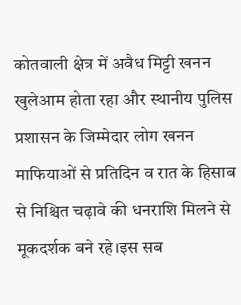कोतवाली क्षेत्र में अवैध मिट्टी खनन खुलेआम होता रहा और स्थानीय पुलिस प्रशासन के जिम्मेदार लोग खनन माफियाओं से प्रतिदिन व रात के हिसाब से निश्चित चढ़ावे की धनराशि मिलने से मूकदर्शक बने रहे।इस सब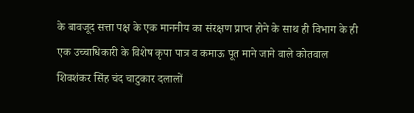के बावजूद सत्ता पक्ष के एक माननीय का संरक्षण प्राप्त होने के साथ ही विभाग के ही एक उच्चाधिकारी के विशेष कृपा पात्र व कमाऊ पूत माने जाने वाले कोतवाल शिवशंकर सिंह चंद चाटुकार दलालों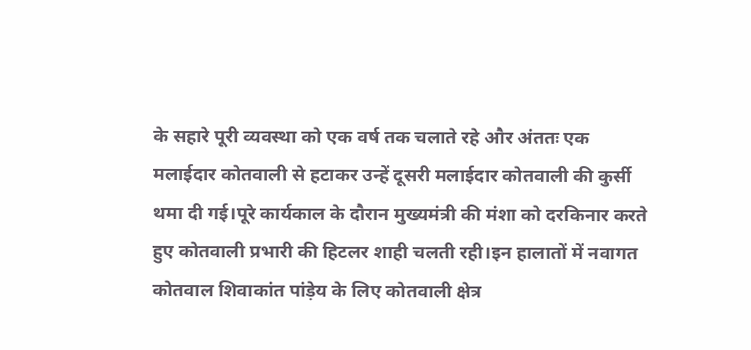के सहारे पूरी व्यवस्था को एक वर्ष तक चलाते रहे और अंततः एक मलाईदार कोतवाली से हटाकर उन्हें दूसरी मलाईदार कोतवाली की कुर्सी थमा दी गई।पूरे कार्यकाल के दौरान मुख्यमंत्री की मंशा को दरकिनार करते हुए कोतवाली प्रभारी की हिटलर शाही चलती रही।इन हालातों में नवागत कोतवाल शिवाकांत पांड़ेय के लिए कोतवाली क्षेत्र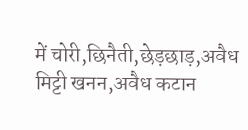में चोरी,छिनैती,छेड़छाड़,अवैध मिट्टी खनन,अवैध कटान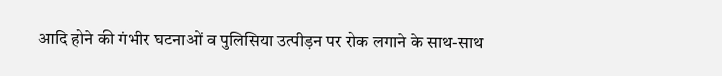आदि होने की गंभीर घटनाओं व पुलिसिया उत्पीड़न पर रोक लगाने के साथ-साथ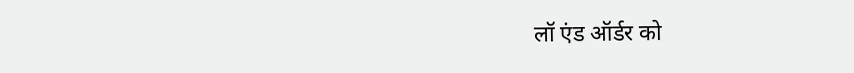लॉ एंड ऑर्डर को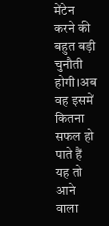मेंटेन करने की बहुत बड़ी चुनौती होगी।अब वह इसमें कितना सफल हो पाते हैं यह तो आने वाला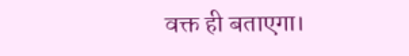वक्त ही बताएगा।